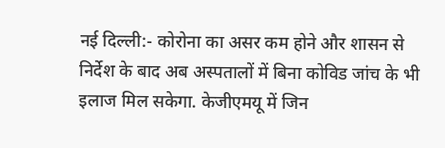नई दिल्ली:- कोरोना का असर कम होने और शासन से निर्देश के बाद अब अस्पतालों में बिना कोविड जांच के भी इलाज मिल सकेगा. केजीएमयू में जिन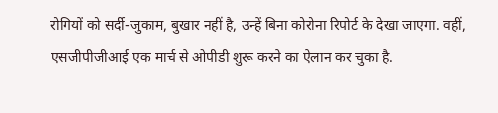रोगियों को सर्दी-जुकाम, बुखार नहीं है, उन्हें बिना कोरोना रिपोर्ट के देखा जाएगा. वहीं, एसजीपीजीआई एक मार्च से ओपीडी शुरू करने का ऐलान कर चुका है.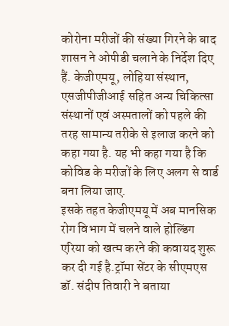कोरोना मरीजों की संख्या गिरने के बाद शासन ने ओपीडी चलाने के निर्देश दिए हैं. केजीएमयू, लोहिया संस्थान, एसजीपीजीआई सहित अन्य चिकित्सा संस्थानों एवं अस्पतालों को पहले की तरह सामान्य तरीके से इलाज करने को कहा गया है. यह भी कहा गया है कि कोविड के मरीजों के लिए अलग से वार्ड बना लिया जाए.
इसके तहत केजीएमयू में अब मानसिक रोग विभाग में चलने वाले होल्डिंग एरिया को खत्म करने की कवायद शुरू कर दी गई है.ट्रॉमा सेंटर के सीएमएस डॉ. संदीप तिवारी ने बताया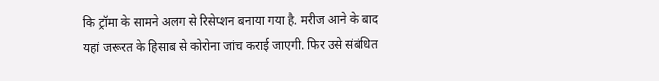कि ट्रॉमा के सामने अलग से रिसेप्शन बनाया गया है. मरीज आने के बाद यहां जरूरत के हिसाब से कोरोना जांच कराई जाएगी. फिर उसे संबंधित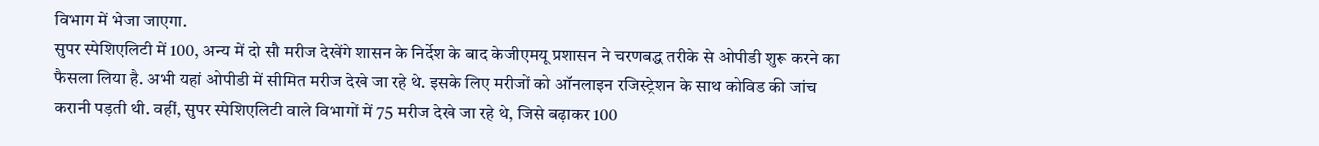विभाग में भेजा जाएगा.
सुपर स्पेशिएलिटी में 100, अन्य में दो सौ मरीज देखेंगे शासन के निर्देश के बाद केजीएमयू प्रशासन ने चरणबद्ध तरीके से ओपीडी शुरू करने का फैसला लिया है. अभी यहां ओपीडी में सीमित मरीज देखे जा रहे थे. इसके लिए मरीजों को ऑनलाइन रजिस्ट्रेशन के साथ कोविड की जांच करानी पड़ती थी. वहीं, सुपर स्पेशिएलिटी वाले विभागों में 75 मरीज देखे जा रहे थे, जिसे बढ़ाकर 100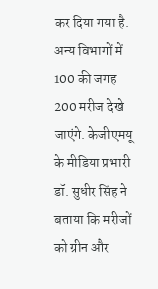कर दिया गया है.
अन्य विभागों में 100 की जगह 200 मरीज देखे जाएंगे. केजीएमयू के मीडिया प्रभारी डॉ. सुधीर सिंह ने बताया कि मरीजों को ग्रीन और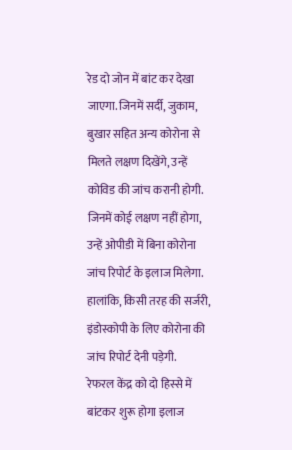रेड दो जोन में बांट कर देखा जाएगा. जिनमें सर्दी, जुकाम, बुखार सहित अन्य कोरोना से मिलते लक्षण दिखेंगे, उन्हें कोविड की जांच करानी होगी. जिनमें कोई लक्षण नहीं होगा, उन्हें ओपीडी में बिना कोरोना जांच रिपोर्ट के इलाज मिलेगा. हालांकि, किसी तरह की सर्जरी, इंडोस्कोपी के लिए कोरोना की जांच रिपोर्ट देनी पड़ेगी.
रेफरल केंद्र को दो हिस्से में बांटकर शुरू होगा इलाज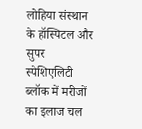लोहिया संस्थान के हॉस्पिटल और सुपर स्पेशिएलिटी ब्लॉक में मरीजों का इलाज चल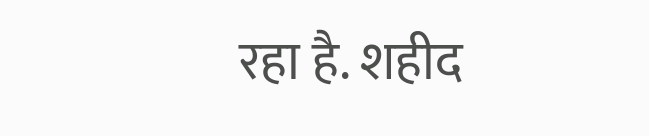रहा है. शहीद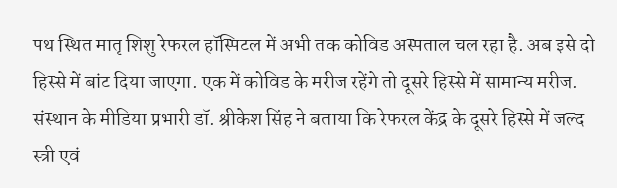पथ स्थित मातृ शिशु रेफरल हॉस्पिटल में अभी तक कोविड अस्पताल चल रहा है. अब इसे दो हिस्से में बांट दिया जाएगा. एक में कोविड के मरीज रहेंगे तो दूसरे हिस्से में सामान्य मरीज. संस्थान के मीडिया प्रभारी डॉ. श्रीकेश सिंह ने बताया कि रेफरल केंद्र के दूसरे हिस्से में जल्द स्त्री एवं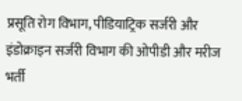प्रसूति रोग विभाग, पीडियाट्रिक सर्जरी और इंडोक्राइन सर्जरी विभाग की ओपीडी और मरीज भर्ती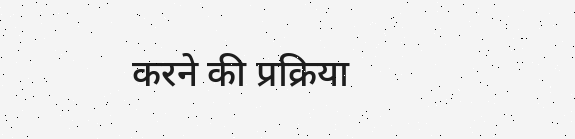करने की प्रक्रिया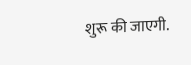शुरू की जाएगी.